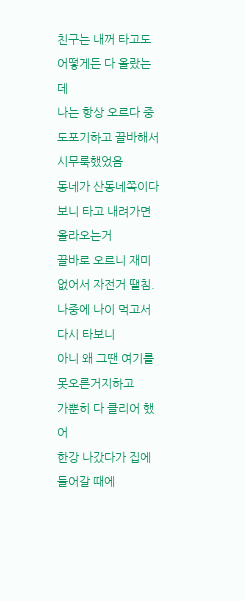친구는 내꺼 타고도 어떻게든 다 올랐는데
나는 항상 오르다 중도포기하고 끌바해서 시무룩했었음
동네가 산동네쪽이다보니 타고 내려가면 올라오는거
끌바로 오르니 재미없어서 자전거 땔침.
나중에 나이 먹고서 다시 타보니
아니 왜 그땐 여기를 못오른거지하고
가뿐히 다 클리어 했어
한강 나갔다가 집에 들어갈 때에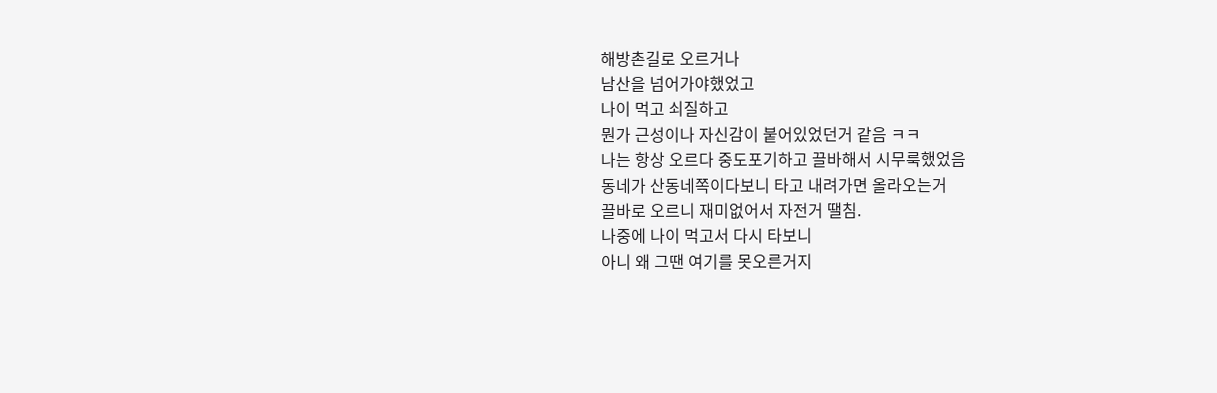해방촌길로 오르거나
남산을 넘어가야했었고
나이 먹고 쇠질하고
뭔가 근성이나 자신감이 붙어있었던거 같음 ㅋㅋ
나는 항상 오르다 중도포기하고 끌바해서 시무룩했었음
동네가 산동네쪽이다보니 타고 내려가면 올라오는거
끌바로 오르니 재미없어서 자전거 땔침.
나중에 나이 먹고서 다시 타보니
아니 왜 그땐 여기를 못오른거지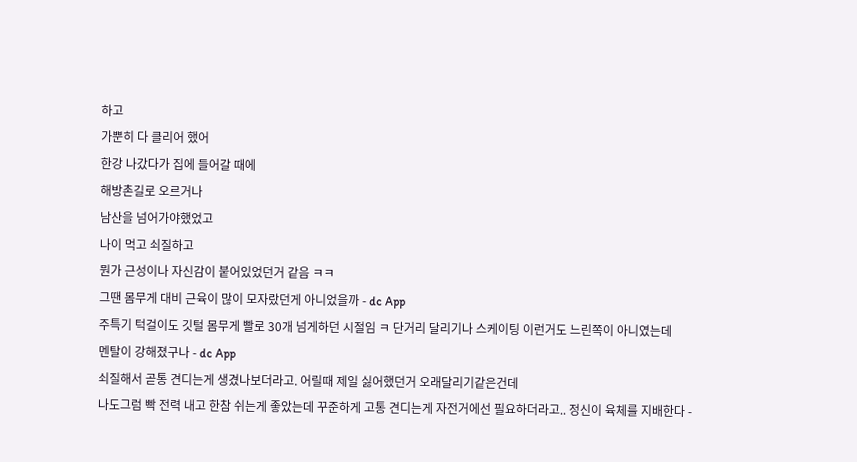하고
가뿐히 다 클리어 했어
한강 나갔다가 집에 들어갈 때에
해방촌길로 오르거나
남산을 넘어가야했었고
나이 먹고 쇠질하고
뭔가 근성이나 자신감이 붙어있었던거 같음 ㅋㅋ
그땐 몸무게 대비 근육이 많이 모자랐던게 아니었을까 - dc App
주특기 턱걸이도 깃털 몸무게 빨로 30개 넘게하던 시절임 ㅋ 단거리 달리기나 스케이팅 이런거도 느린쪽이 아니였는데
멘탈이 강해졌구나 - dc App
쇠질해서 곧통 견디는게 생겼나보더라고. 어릴때 제일 싫어했던거 오래달리기같은건데
나도그럼 빡 전력 내고 한참 쉬는게 좋았는데 꾸준하게 고통 견디는게 자전거에선 필요하더라고.. 정신이 육체를 지배한다 -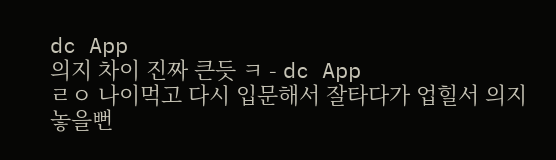dc App
의지 차이 진짜 큰듯 ㅋ - dc App
ㄹㅇ 나이먹고 다시 입문해서 잘타다가 업힐서 의지 놓을뻔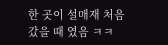한 곳이 설매재 처음 갔을 때 였음 ㅋㅋ